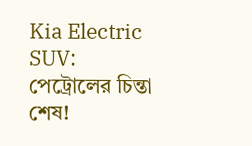Kia Electric SUV: পেট্রোলের চিন্তা শেষ!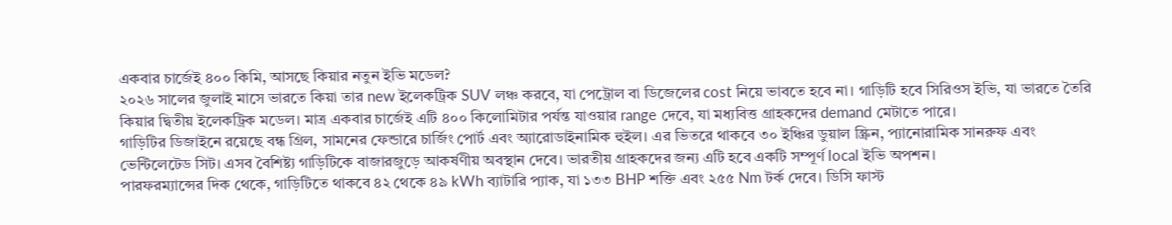একবার চার্জেই ৪০০ কিমি, আসছে কিয়ার নতুন ইভি মডেল?
২০২৬ সালের জুলাই মাসে ভারতে কিয়া তার new ইলেকট্রিক SUV লঞ্চ করবে, যা পেট্রোল বা ডিজেলের cost নিয়ে ভাবতে হবে না। গাড়িটি হবে সিরিওস ইভি, যা ভারতে তৈরি কিয়ার দ্বিতীয় ইলেকট্রিক মডেল। মাত্র একবার চার্জেই এটি ৪০০ কিলোমিটার পর্যন্ত যাওয়ার range দেবে, যা মধ্যবিত্ত গ্রাহকদের demand মেটাতে পারে।
গাড়িটির ডিজাইনে রয়েছে বন্ধ গ্রিল, সামনের ফেন্ডারে চার্জিং পোর্ট এবং অ্যারোডাইনামিক হুইল। এর ভিতরে থাকবে ৩০ ইঞ্চির ডুয়াল স্ক্রিন, প্যানোরামিক সানরুফ এবং ভেন্টিলেটেড সিট। এসব বৈশিষ্ট্য গাড়িটিকে বাজারজুড়ে আকর্ষণীয় অবস্থান দেবে। ভারতীয় গ্রাহকদের জন্য এটি হবে একটি সম্পূর্ণ local ইভি অপশন।
পারফরম্যান্সের দিক থেকে, গাড়িটিতে থাকবে ৪২ থেকে ৪৯ kWh ব্যাটারি প্যাক, যা ১৩৩ BHP শক্তি এবং ২৫৫ Nm টর্ক দেবে। ডিসি ফাস্ট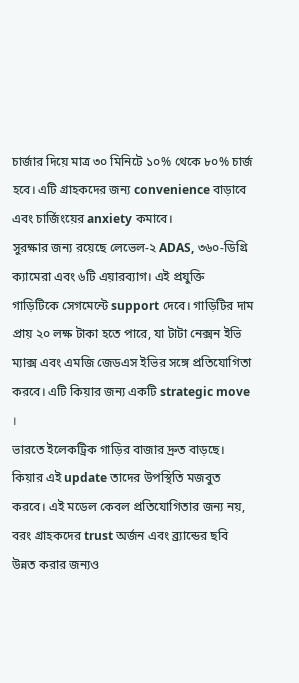চার্জার দিয়ে মাত্র ৩০ মিনিটে ১০% থেকে ৮০% চার্জ হবে। এটি গ্রাহকদের জন্য convenience বাড়াবে এবং চার্জিংয়ের anxiety কমাবে।
সুরক্ষার জন্য রয়েছে লেভেল-২ ADAS, ৩৬০-ডিগ্রি ক্যামেরা এবং ৬টি এয়ারব্যাগ। এই প্রযুক্তি গাড়িটিকে সেগমেন্টে support দেবে। গাড়িটির দাম প্রায় ২০ লক্ষ টাকা হতে পারে, যা টাটা নেক্সন ইভি ম্যাক্স এবং এমজি জেডএস ইভির সঙ্গে প্রতিযোগিতা করবে। এটি কিয়ার জন্য একটি strategic move ।
ভারতে ইলেকট্রিক গাড়ির বাজার দ্রুত বাড়ছে। কিয়ার এই update তাদের উপস্থিতি মজবুত করবে। এই মডেল কেবল প্রতিযোগিতার জন্য নয়, বরং গ্রাহকদের trust অর্জন এবং ব্র্যান্ডের ছবি উন্নত করার জন্যও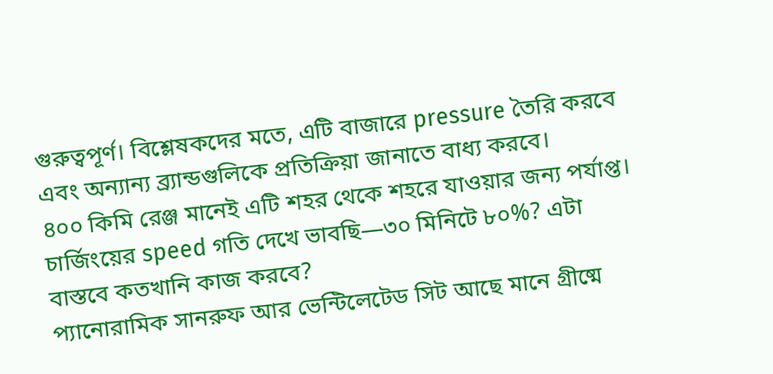গুরুত্বপূর্ণ। বিশ্লেষকদের মতে, এটি বাজারে pressure তৈরি করবে এবং অন্যান্য ব্র্যান্ডগুলিকে প্রতিক্রিয়া জানাতে বাধ্য করবে।
৪০০ কিমি রেঞ্জ মানেই এটি শহর থেকে শহরে যাওয়ার জন্য পর্যাপ্ত। চার্জিংয়ের speed গতি দেখে ভাবছি—৩০ মিনিটে ৮০%? এটা বাস্তবে কতখানি কাজ করবে?
প্যানোরামিক সানরুফ আর ভেন্টিলেটেড সিট আছে মানে গ্রীষ্মে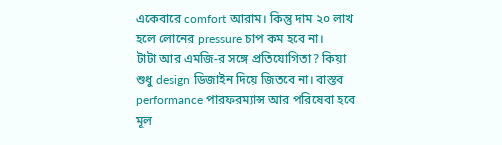একেবারে comfort আরাম। কিন্তু দাম ২০ লাখ হলে লোনের pressure চাপ কম হবে না।
টাটা আর এমজি-র সঙ্গে প্রতিযোগিতা? কিয়া শুধু design ডিজাইন দিয়ে জিতবে না। বাস্তব performance পারফরম্যান্স আর পরিষেবা হবে মূল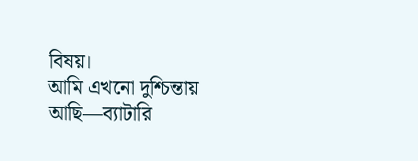বিষয়।
আমি এখনো দুশ্চিন্তায় আছি—ব্যাটারি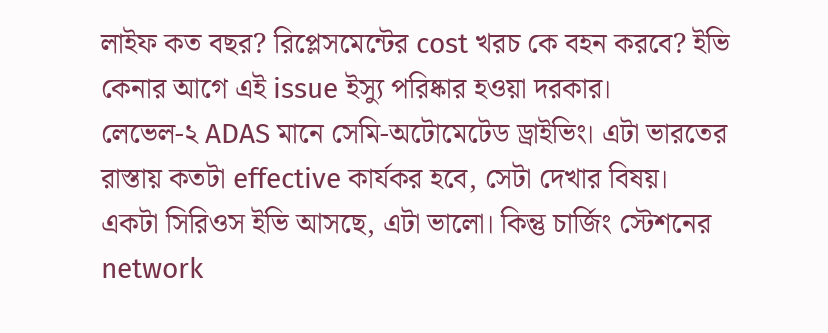লাইফ কত বছর? রিপ্লেসমেন্টের cost খরচ কে বহন করবে? ইভি কেনার আগে এই issue ইস্যু পরিষ্কার হওয়া দরকার।
লেভেল-২ ADAS মানে সেমি-অটোমেটেড ড্রাইভিং। এটা ভারতের রাস্তায় কতটা effective কার্যকর হবে, সেটা দেখার বিষয়।
একটা সিরিওস ইভি আসছে, এটা ভালো। কিন্তু চার্জিং স্টেশনের network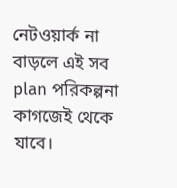নেটওয়ার্ক না বাড়লে এই সব plan পরিকল্পনা কাগজেই থেকে যাবে।